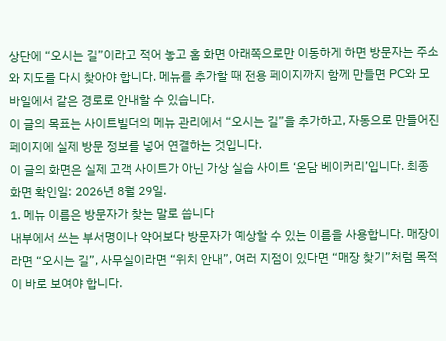상단에 “오시는 길”이라고 적어 놓고 홈 화면 아래쪽으로만 이동하게 하면 방문자는 주소와 지도를 다시 찾아야 합니다. 메뉴를 추가할 때 전용 페이지까지 함께 만들면 PC와 모바일에서 같은 경로로 안내할 수 있습니다.
이 글의 목표는 사이트빌더의 메뉴 관리에서 “오시는 길”을 추가하고, 자동으로 만들어진 페이지에 실제 방문 정보를 넣어 연결하는 것입니다.
이 글의 화면은 실제 고객 사이트가 아닌 가상 실습 사이트 ‘온담 베이커리’입니다. 최종 화면 확인일: 2026년 8월 29일.
1. 메뉴 이름은 방문자가 찾는 말로 씁니다
내부에서 쓰는 부서명이나 약어보다 방문자가 예상할 수 있는 이름을 사용합니다. 매장이라면 “오시는 길”, 사무실이라면 “위치 안내”, 여러 지점이 있다면 “매장 찾기”처럼 목적이 바로 보여야 합니다.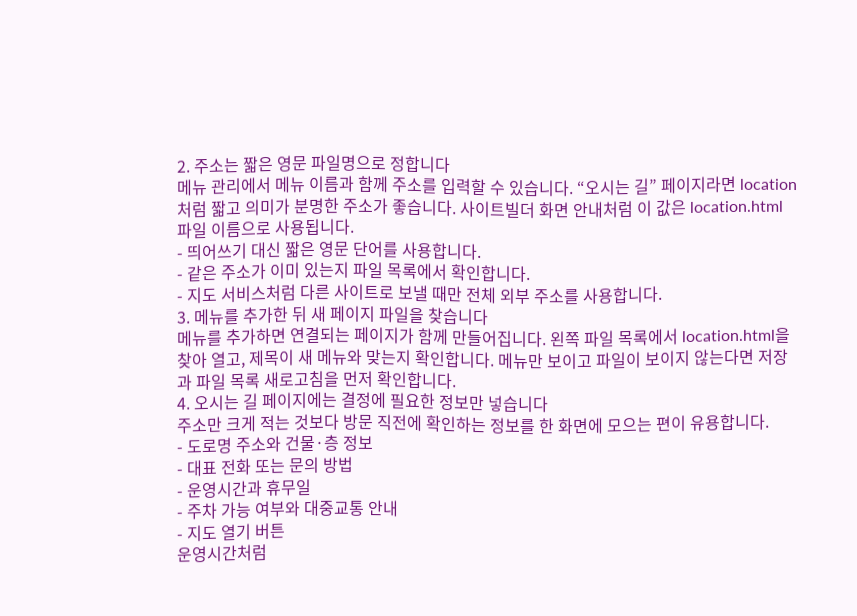2. 주소는 짧은 영문 파일명으로 정합니다
메뉴 관리에서 메뉴 이름과 함께 주소를 입력할 수 있습니다. “오시는 길” 페이지라면 location처럼 짧고 의미가 분명한 주소가 좋습니다. 사이트빌더 화면 안내처럼 이 값은 location.html 파일 이름으로 사용됩니다.
- 띄어쓰기 대신 짧은 영문 단어를 사용합니다.
- 같은 주소가 이미 있는지 파일 목록에서 확인합니다.
- 지도 서비스처럼 다른 사이트로 보낼 때만 전체 외부 주소를 사용합니다.
3. 메뉴를 추가한 뒤 새 페이지 파일을 찾습니다
메뉴를 추가하면 연결되는 페이지가 함께 만들어집니다. 왼쪽 파일 목록에서 location.html을 찾아 열고, 제목이 새 메뉴와 맞는지 확인합니다. 메뉴만 보이고 파일이 보이지 않는다면 저장과 파일 목록 새로고침을 먼저 확인합니다.
4. 오시는 길 페이지에는 결정에 필요한 정보만 넣습니다
주소만 크게 적는 것보다 방문 직전에 확인하는 정보를 한 화면에 모으는 편이 유용합니다.
- 도로명 주소와 건물·층 정보
- 대표 전화 또는 문의 방법
- 운영시간과 휴무일
- 주차 가능 여부와 대중교통 안내
- 지도 열기 버튼
운영시간처럼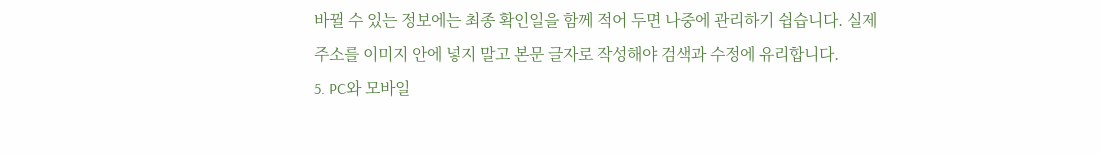바뀔 수 있는 정보에는 최종 확인일을 함께 적어 두면 나중에 관리하기 쉽습니다. 실제 주소를 이미지 안에 넣지 말고 본문 글자로 작성해야 검색과 수정에 유리합니다.
5. PC와 모바일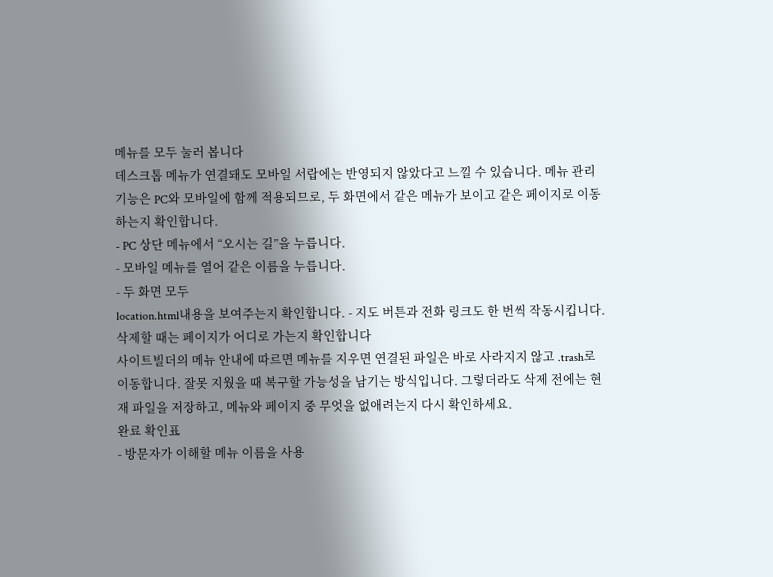메뉴를 모두 눌러 봅니다
데스크톱 메뉴가 연결돼도 모바일 서랍에는 반영되지 않았다고 느낄 수 있습니다. 메뉴 관리 기능은 PC와 모바일에 함께 적용되므로, 두 화면에서 같은 메뉴가 보이고 같은 페이지로 이동하는지 확인합니다.
- PC 상단 메뉴에서 “오시는 길”을 누릅니다.
- 모바일 메뉴를 열어 같은 이름을 누릅니다.
- 두 화면 모두
location.html내용을 보여주는지 확인합니다. - 지도 버튼과 전화 링크도 한 번씩 작동시킵니다.
삭제할 때는 페이지가 어디로 가는지 확인합니다
사이트빌더의 메뉴 안내에 따르면 메뉴를 지우면 연결된 파일은 바로 사라지지 않고 .trash로 이동합니다. 잘못 지웠을 때 복구할 가능성을 남기는 방식입니다. 그렇더라도 삭제 전에는 현재 파일을 저장하고, 메뉴와 페이지 중 무엇을 없애려는지 다시 확인하세요.
완료 확인표
- 방문자가 이해할 메뉴 이름을 사용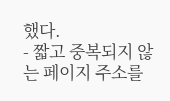했다.
- 짧고 중복되지 않는 페이지 주소를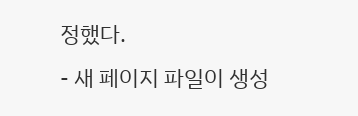정했다.
- 새 페이지 파일이 생성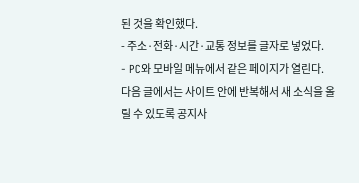된 것을 확인했다.
- 주소·전화·시간·교통 정보를 글자로 넣었다.
- PC와 모바일 메뉴에서 같은 페이지가 열린다.
다음 글에서는 사이트 안에 반복해서 새 소식을 올릴 수 있도록 공지사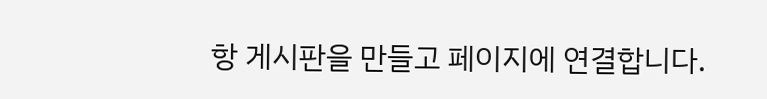항 게시판을 만들고 페이지에 연결합니다.